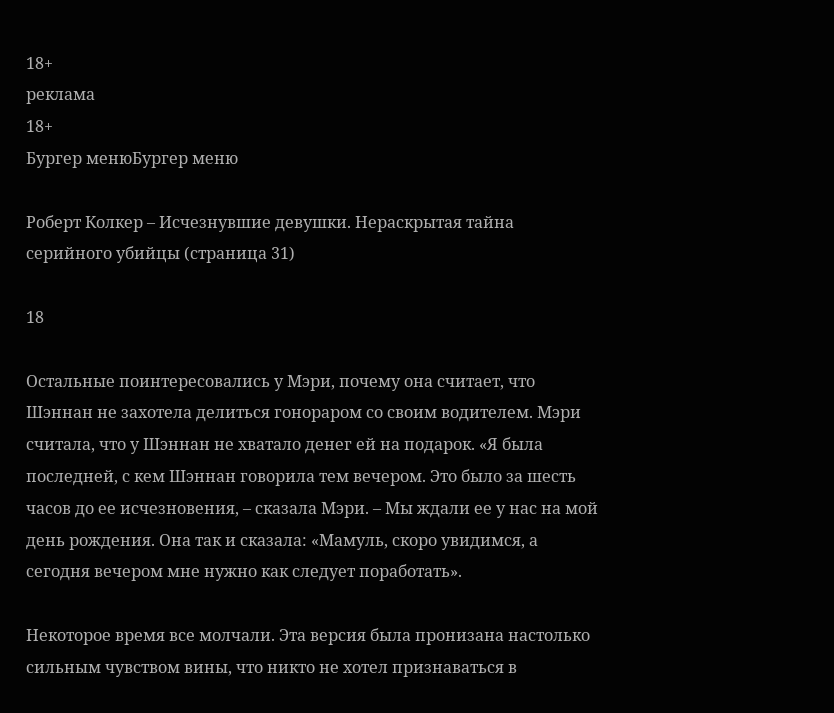18+
реклама
18+
Бургер менюБургер меню

Роберт Колкер – Исчезнувшие девушки. Нераскрытая тайна серийного убийцы (страница 31)

18

Остальные поинтересовались у Мэри, почему она считает, что Шэннан не захотела делиться гонораром со своим водителем. Мэри считала, что у Шэннан не хватало денег ей на подарок. «Я была последней, с кем Шэннан говорила тем вечером. Это было за шесть часов до ее исчезновения, – сказала Мэри. – Мы ждали ее у нас на мой день рождения. Она так и сказала: «Мамуль, скоро увидимся, а сегодня вечером мне нужно как следует поработать».

Некоторое время все молчали. Эта версия была пронизана настолько сильным чувством вины, что никто не хотел признаваться в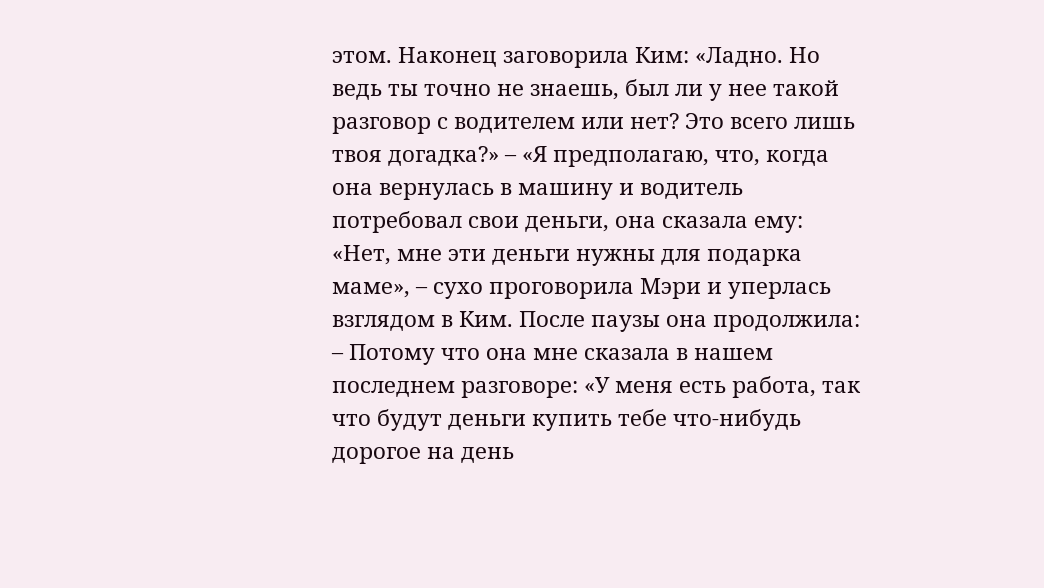этом. Наконец заговорила Ким: «Ладно. Но ведь ты точно не знаешь, был ли у нее такой разговор с водителем или нет? Это всего лишь твоя догадка?» – «Я предполагаю, что, когда она вернулась в машину и водитель потребовал свои деньги, она сказала ему: «Нет, мне эти деньги нужны для подарка маме», – сухо проговорила Мэри и уперлась взглядом в Ким. После паузы она продолжила: – Потому что она мне сказала в нашем последнем разговоре: «У меня есть работа, так что будут деньги купить тебе что-нибудь дорогое на день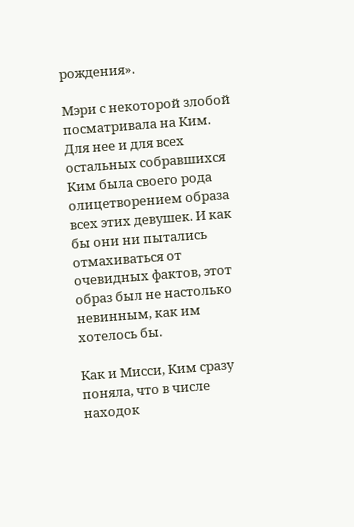рождения».

Мэри с некоторой злобой посматривала на Ким. Для нее и для всех остальных собравшихся Ким была своего рода олицетворением образа всех этих девушек. И как бы они ни пытались отмахиваться от очевидных фактов, этот образ был не настолько невинным, как им хотелось бы.

Как и Мисси, Ким сразу поняла, что в числе находок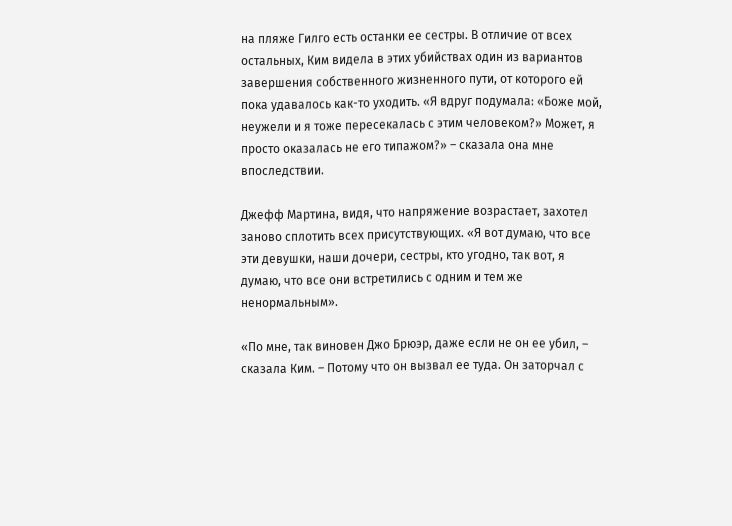на пляже Гилго есть останки ее сестры. В отличие от всех остальных, Ким видела в этих убийствах один из вариантов завершения собственного жизненного пути, от которого ей пока удавалось как-то уходить. «Я вдруг подумала: «Боже мой, неужели и я тоже пересекалась с этим человеком?» Может, я просто оказалась не его типажом?» – сказала она мне впоследствии.

Джефф Мартина, видя, что напряжение возрастает, захотел заново сплотить всех присутствующих. «Я вот думаю, что все эти девушки, наши дочери, сестры, кто угодно, так вот, я думаю, что все они встретились с одним и тем же ненормальным».

«По мне, так виновен Джо Брюэр, даже если не он ее убил, – сказала Ким. – Потому что он вызвал ее туда. Он заторчал с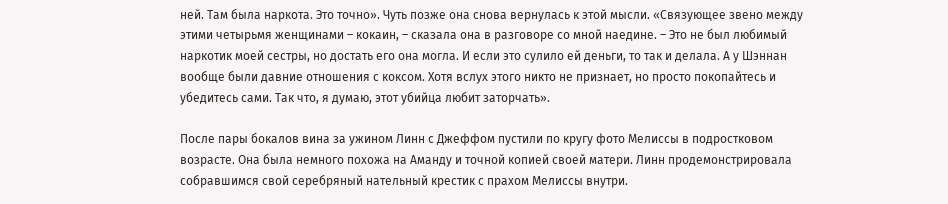ней. Там была наркота. Это точно». Чуть позже она снова вернулась к этой мысли. «Связующее звено между этими четырьмя женщинами – кокаин, – сказала она в разговоре со мной наедине. – Это не был любимый наркотик моей сестры, но достать его она могла. И если это сулило ей деньги, то так и делала. А у Шэннан вообще были давние отношения с коксом. Хотя вслух этого никто не признает, но просто покопайтесь и убедитесь сами. Так что, я думаю, этот убийца любит заторчать».

После пары бокалов вина за ужином Линн с Джеффом пустили по кругу фото Мелиссы в подростковом возрасте. Она была немного похожа на Аманду и точной копией своей матери. Линн продемонстрировала собравшимся свой серебряный нательный крестик с прахом Мелиссы внутри.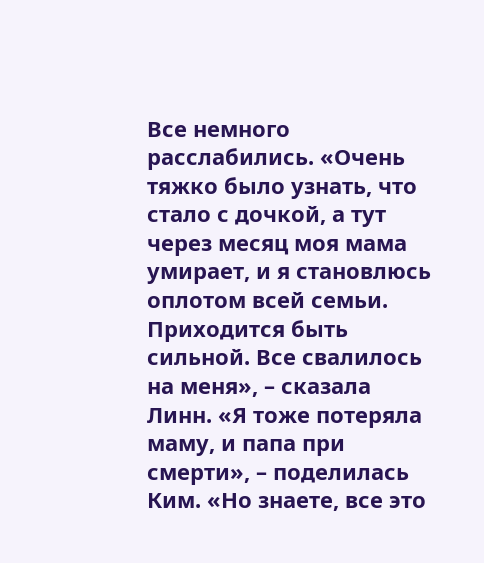Все немного расслабились. «Очень тяжко было узнать, что стало с дочкой, а тут через месяц моя мама умирает, и я становлюсь оплотом всей семьи. Приходится быть сильной. Все свалилось на меня», – сказала Линн. «Я тоже потеряла маму, и папа при смерти», – поделилась Ким. «Но знаете, все это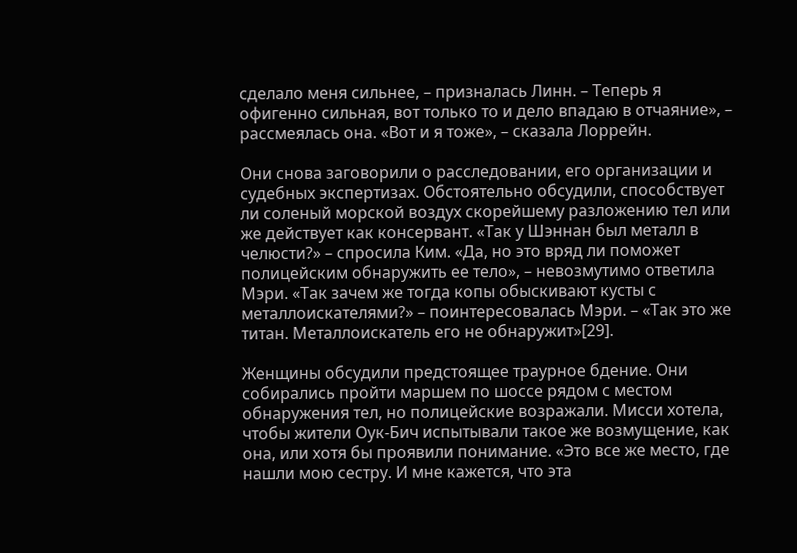сделало меня сильнее, – призналась Линн. – Теперь я офигенно сильная, вот только то и дело впадаю в отчаяние», – рассмеялась она. «Вот и я тоже», – сказала Лоррейн.

Они снова заговорили о расследовании, его организации и судебных экспертизах. Обстоятельно обсудили, способствует ли соленый морской воздух скорейшему разложению тел или же действует как консервант. «Так у Шэннан был металл в челюсти?» – спросила Ким. «Да, но это вряд ли поможет полицейским обнаружить ее тело», – невозмутимо ответила Мэри. «Так зачем же тогда копы обыскивают кусты с металлоискателями?» – поинтересовалась Мэри. – «Так это же титан. Металлоискатель его не обнаружит»[29].

Женщины обсудили предстоящее траурное бдение. Они собирались пройти маршем по шоссе рядом с местом обнаружения тел, но полицейские возражали. Мисси хотела, чтобы жители Оук-Бич испытывали такое же возмущение, как она, или хотя бы проявили понимание. «Это все же место, где нашли мою сестру. И мне кажется, что эта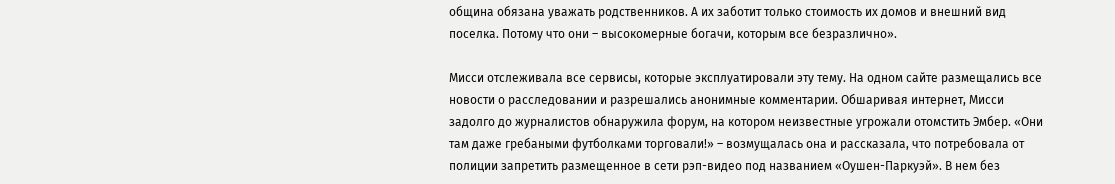община обязана уважать родственников. А их заботит только стоимость их домов и внешний вид поселка. Потому что они – высокомерные богачи, которым все безразлично».

Мисси отслеживала все сервисы, которые эксплуатировали эту тему. На одном сайте размещались все новости о расследовании и разрешались анонимные комментарии. Обшаривая интернет, Мисси задолго до журналистов обнаружила форум, на котором неизвестные угрожали отомстить Эмбер. «Они там даже гребаными футболками торговали!» – возмущалась она и рассказала, что потребовала от полиции запретить размещенное в сети рэп-видео под названием «Оушен-Паркуэй». В нем без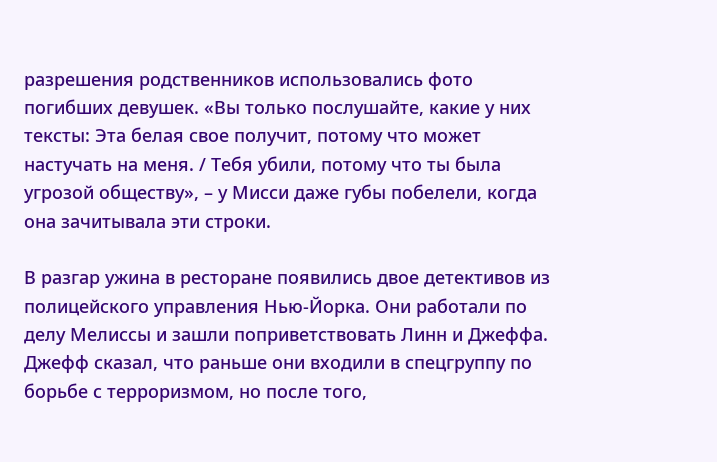разрешения родственников использовались фото погибших девушек. «Вы только послушайте, какие у них тексты: Эта белая свое получит, потому что может настучать на меня. / Тебя убили, потому что ты была угрозой обществу», – у Мисси даже губы побелели, когда она зачитывала эти строки.

В разгар ужина в ресторане появились двое детективов из полицейского управления Нью-Йорка. Они работали по делу Мелиссы и зашли поприветствовать Линн и Джеффа. Джефф сказал, что раньше они входили в спецгруппу по борьбе с терроризмом, но после того,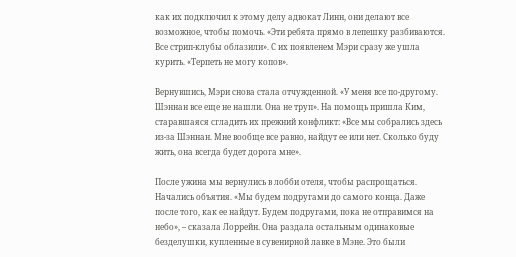как их подключил к этому делу адвокат Линн, они делают все возможное, чтобы помочь. «Эти ребята прямо в лепешку разбиваются. Все стрип-клубы облазили». С их появленем Мэри сразу же ушла курить. «Терпеть не могу копов».

Вернувшись, Мэри снова стала отчужденной. «У меня все по-другому. Шэннан все еще не нашли. Она не труп». На помощь пришла Ким, старавшаяся сгладить их прежний конфликт: «Все мы собрались здесь из-за Шэннан. Мне вообще все равно, найдут ее или нет. Сколько буду жить, она всегда будет дорога мне».

После ужина мы вернулись в лобби отеля, чтобы распрощаться. Начались объятия. «Мы будем подругами до самого конца. Даже после того, как ее найдут. Будем подругами, пока не отправимся на небо», – сказала Лоррейн. Она раздала остальным одинаковые безделушки, купленные в сувенирной лавке в Мэне. Это были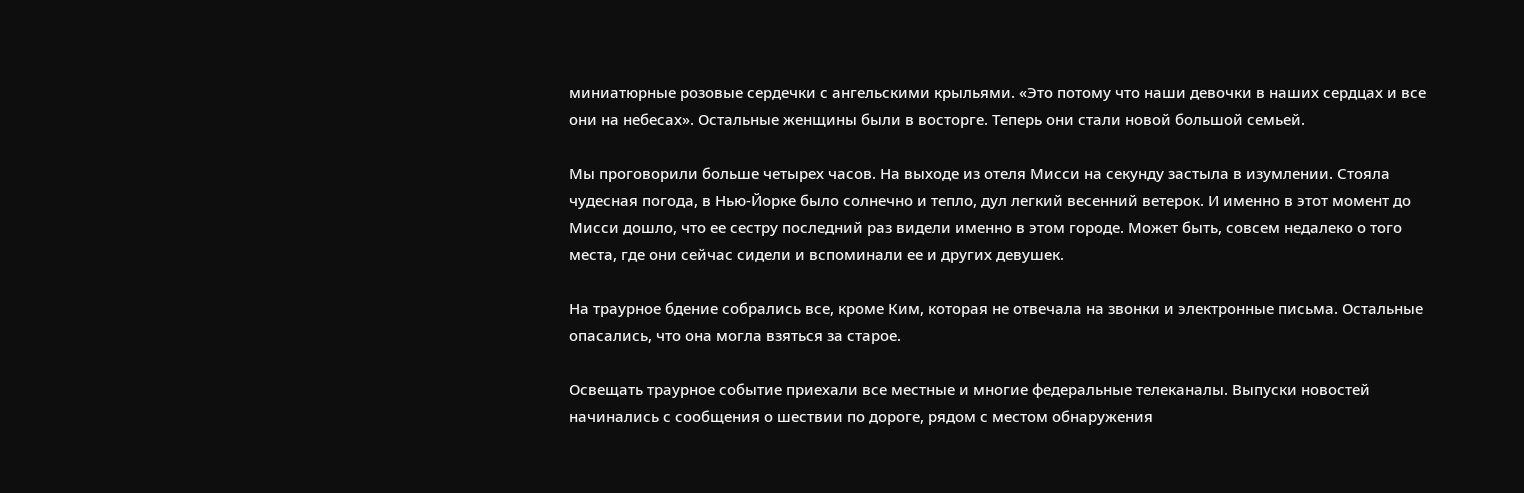миниатюрные розовые сердечки с ангельскими крыльями. «Это потому что наши девочки в наших сердцах и все они на небесах». Остальные женщины были в восторге. Теперь они стали новой большой семьей.

Мы проговорили больше четырех часов. На выходе из отеля Мисси на секунду застыла в изумлении. Стояла чудесная погода, в Нью-Йорке было солнечно и тепло, дул легкий весенний ветерок. И именно в этот момент до Мисси дошло, что ее сестру последний раз видели именно в этом городе. Может быть, совсем недалеко о того места, где они сейчас сидели и вспоминали ее и других девушек.

На траурное бдение собрались все, кроме Ким, которая не отвечала на звонки и электронные письма. Остальные опасались, что она могла взяться за старое.

Освещать траурное событие приехали все местные и многие федеральные телеканалы. Выпуски новостей начинались с сообщения о шествии по дороге, рядом с местом обнаружения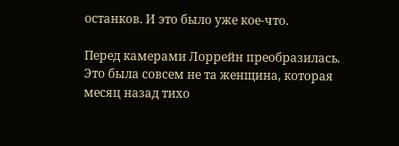останков. И это было уже кое-что.

Перед камерами Лоррейн преобразилась. Это была совсем не та женщина, которая месяц назад тихо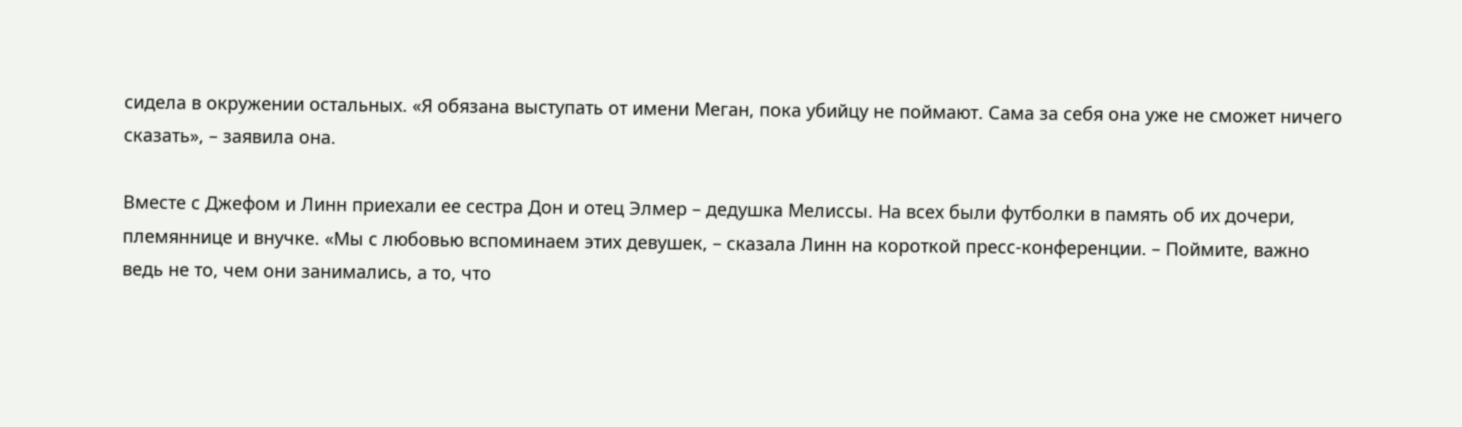сидела в окружении остальных. «Я обязана выступать от имени Меган, пока убийцу не поймают. Сама за себя она уже не сможет ничего сказать», – заявила она.

Вместе с Джефом и Линн приехали ее сестра Дон и отец Элмер – дедушка Мелиссы. На всех были футболки в память об их дочери, племяннице и внучке. «Мы с любовью вспоминаем этих девушек, – сказала Линн на короткой пресс-конференции. – Поймите, важно ведь не то, чем они занимались, а то, что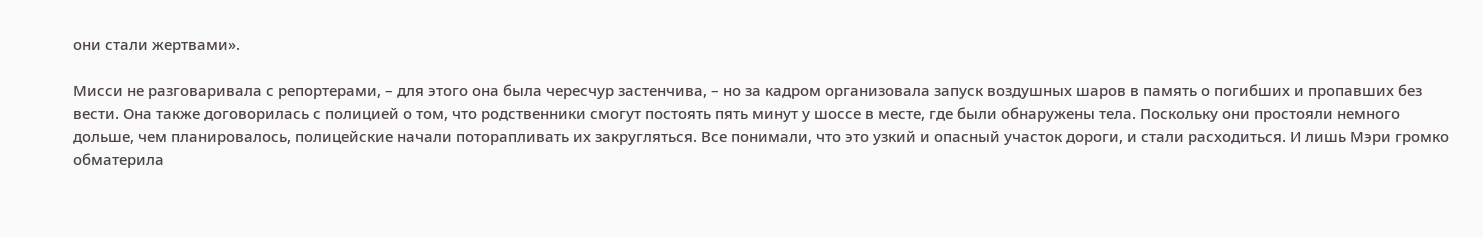они стали жертвами».

Мисси не разговаривала с репортерами, – для этого она была чересчур застенчива, – но за кадром организовала запуск воздушных шаров в память о погибших и пропавших без вести. Она также договорилась с полицией о том, что родственники смогут постоять пять минут у шоссе в месте, где были обнаружены тела. Поскольку они простояли немного дольше, чем планировалось, полицейские начали поторапливать их закругляться. Все понимали, что это узкий и опасный участок дороги, и стали расходиться. И лишь Мэри громко обматерила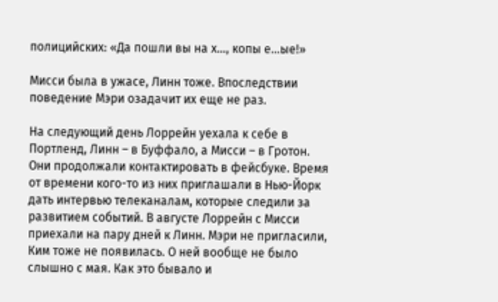полицийских: «Да пошли вы на х…, копы е…ые!»

Мисси была в ужасе, Линн тоже. Впоследствии поведение Мэри озадачит их еще не раз.

На следующий день Лоррейн уехала к себе в Портленд, Линн – в Буффало, а Мисси – в Гротон. Они продолжали контактировать в фейсбуке. Время от времени кого-то из них приглашали в Нью-Йорк дать интервью телеканалам, которые следили за развитием событий. В августе Лоррейн с Мисси приехали на пару дней к Линн. Мэри не пригласили, Ким тоже не появилась. О ней вообще не было слышно с мая. Как это бывало и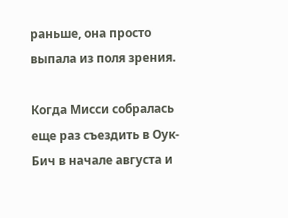раньше, она просто выпала из поля зрения.

Когда Мисси собралась еще раз съездить в Оук-Бич в начале августа и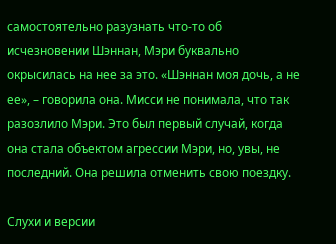самостоятельно разузнать что-то об исчезновении Шэннан, Мэри буквально окрысилась на нее за это. «Шэннан моя дочь, а не ее», – говорила она. Мисси не понимала, что так разозлило Мэри. Это был первый случай, когда она стала объектом агрессии Мэри, но, увы, не последний. Она решила отменить свою поездку.

Слухи и версии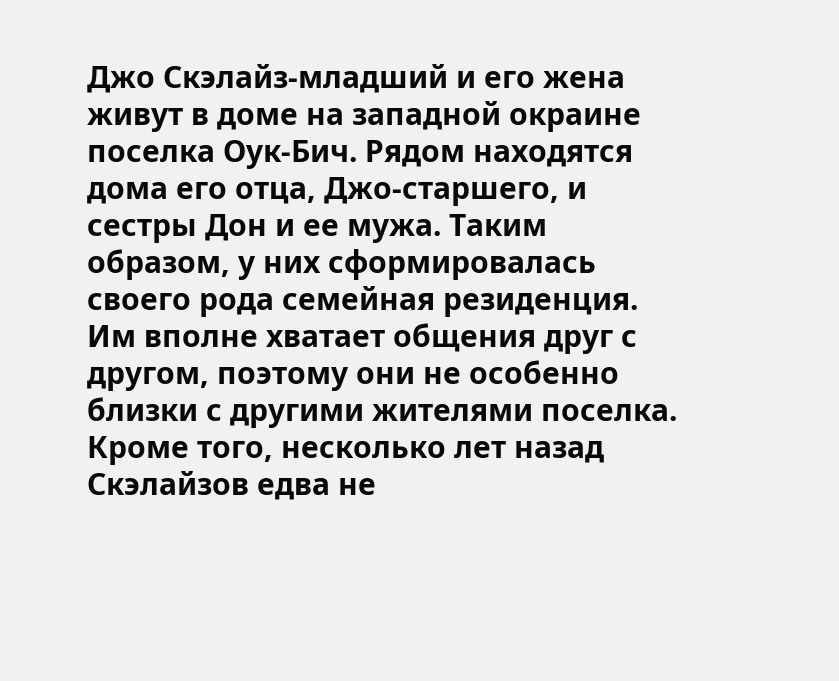Джо Скэлайз-младший и его жена живут в доме на западной окраине поселка Оук-Бич. Рядом находятся дома его отца, Джо-старшего, и сестры Дон и ее мужа. Таким образом, у них сформировалась своего рода семейная резиденция. Им вполне хватает общения друг с другом, поэтому они не особенно близки с другими жителями поселка. Кроме того, несколько лет назад Скэлайзов едва не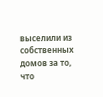выселили из собственных домов за то, что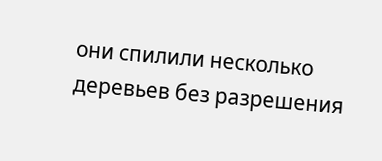они спилили несколько деревьев без разрешения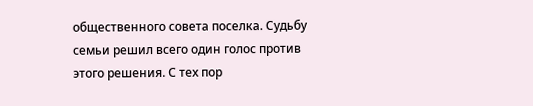общественного совета поселка. Судьбу семьи решил всего один голос против этого решения. С тех пор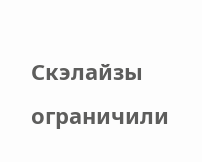Скэлайзы ограничили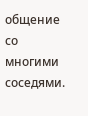общение со многими соседями.